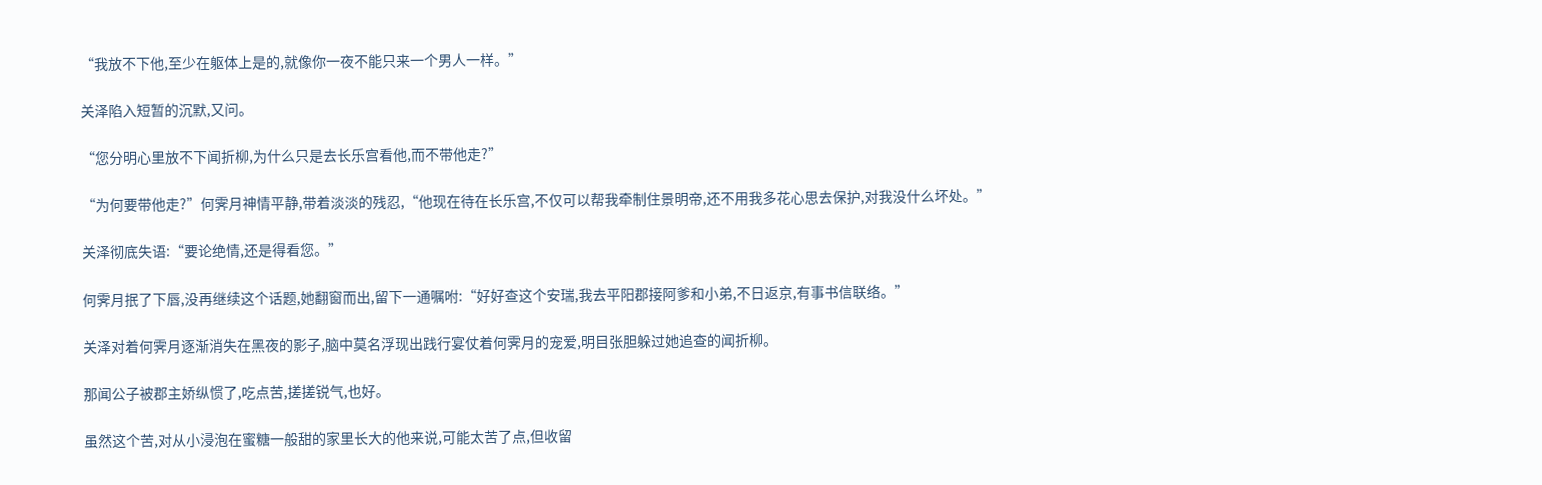“我放不下他,至少在躯体上是的,就像你一夜不能只来一个男人一样。”

关泽陷入短暂的沉默,又问。

“您分明心里放不下闻折柳,为什么只是去长乐宫看他,而不带他走?”

“为何要带他走?”何霁月神情平静,带着淡淡的残忍,“他现在待在长乐宫,不仅可以帮我牵制住景明帝,还不用我多花心思去保护,对我没什么坏处。”

关泽彻底失语:“要论绝情,还是得看您。”

何霁月抿了下唇,没再继续这个话题,她翻窗而出,留下一通嘱咐:“好好查这个安瑞,我去平阳郡接阿爹和小弟,不日返京,有事书信联络。”

关泽对着何霁月逐渐消失在黑夜的影子,脑中莫名浮现出践行宴仗着何霁月的宠爱,明目张胆躲过她追查的闻折柳。

那闻公子被郡主娇纵惯了,吃点苦,搓搓锐气,也好。

虽然这个苦,对从小浸泡在蜜糖一般甜的家里长大的他来说,可能太苦了点,但收留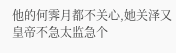他的何霁月都不关心,她关泽又皇帝不急太监急个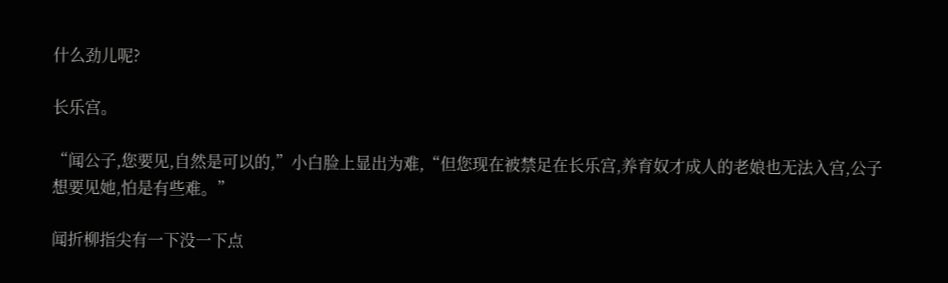什么劲儿呢?

长乐宫。

“闻公子,您要见,自然是可以的,”小白脸上显出为难,“但您现在被禁足在长乐宫,养育奴才成人的老娘也无法入宫,公子想要见她,怕是有些难。”

闻折柳指尖有一下没一下点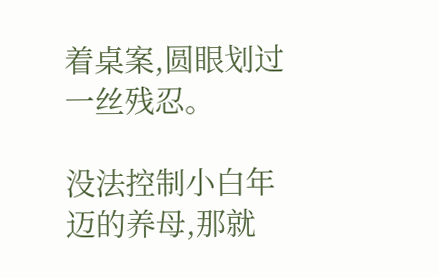着桌案,圆眼划过一丝残忍。

没法控制小白年迈的养母,那就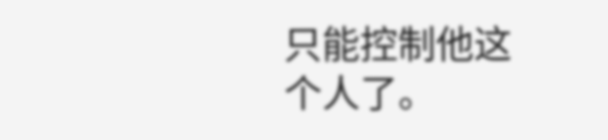只能控制他这个人了。